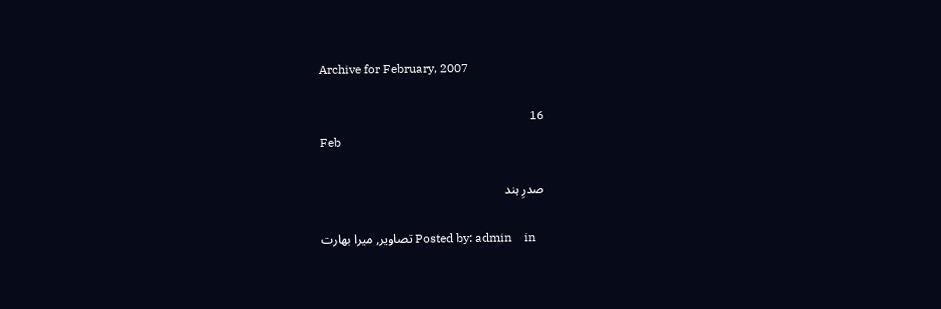Archive for February, 2007

16
Feb

صدرِ ہند

   Posted by: admin    in تصاویر, میرا بھارت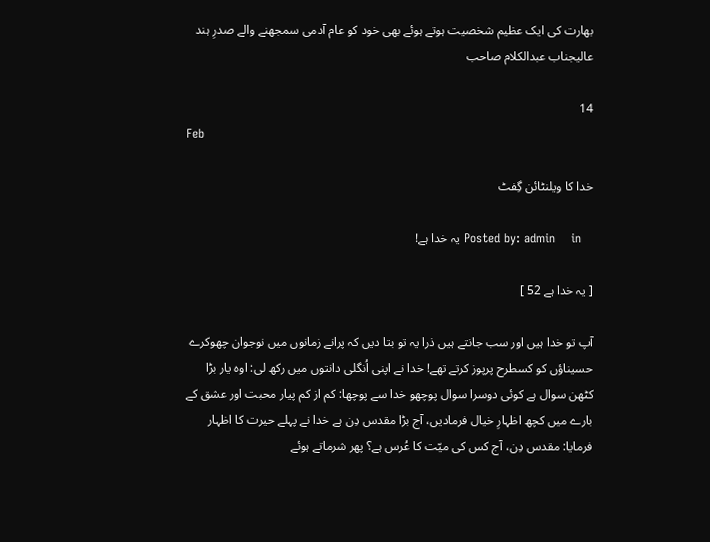بھارت کی ایک عظیم شخصیت ہوتے ہوئے بھی خود کو عام آدمی سمجھنے والے صدرِ ہند عالیجناب عبدالکلام صاحب

14
Feb

خدا کا ویلنٹائن گِفٹ

   Posted by: admin    in یہ خدا ہے!

[ یہ خدا ہے 52 ]

آپ تو خدا ہیں اور سب جانتے ہیں ذرا یہ تو بتا دیں کہ پرانے زمانوں میں نوجوان چھوکرے حسیناؤں کو کسطرح پرپوز کرتے تھے! خدا نے اپنی اُنگلی دانتوں میں رکھ لی: اوہ یار بڑا کٹھن سوال ہے کوئی دوسرا سوال پوچھو خدا سے پوچھا: کم از کم پیار محبت اور عشق کے بارے میں کچھ اظہارِ خیال فرمادیں، آج بڑا مقدس دِن ہے خدا نے پہلے حیرت کا اظہار فرمایا: مقدس دِن، آج کس کی میّت کا عُرس ہے؟ پھر شرماتے ہوئے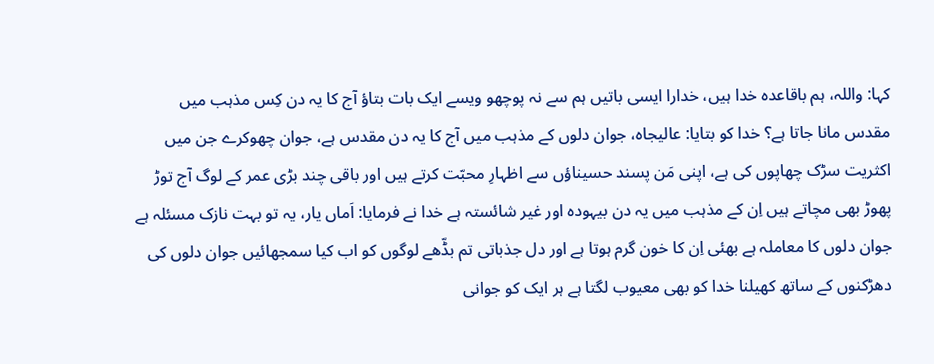کہا: واللہ، ہم باقاعدہ خدا ہیں، خدارا ایسی باتیں ہم سے نہ پوچھو ویسے ایک بات بتاؤ آج کا یہ دن کِس مذہب میں مقدس مانا جاتا ہے؟ خدا کو بتایا: عالیجاہ، جوان دلوں کے مذہب میں آج کا یہ دن مقدس ہے، جوان چھوکرے جن میں اکثریت سڑک چھاپوں کی ہے، اپنی مَن پسند حسیناؤں سے اظہارِ محبّت کرتے ہیں اور باقی چند بڑی عمر کے لوگ آج توڑ پھوڑ بھی مچاتے ہیں اِن کے مذہب میں یہ دن بیہودہ اور غیر شائستہ ہے خدا نے فرمایا: اَماں یار، یہ تو بہت نازک مسئلہ ہے جوان دلوں کا معاملہ ہے بھئی اِن کا خون گرم ہوتا ہے اور دل جذباتی تم بڈّھے لوگوں کو اب کیا سمجھائیں جوان دلوں کی دھڑکنوں کے ساتھ کھیلنا خدا کو بھی معیوب لگتا ہے ہر ایک کو جوانی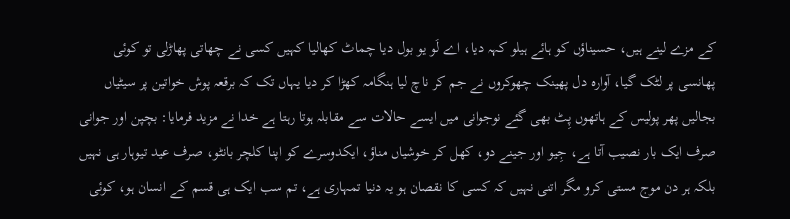کے مزے لینے ہیں، حسیناؤں کو ہائے ہیلو کہہ دیا، اے لَو یو بول دیا چماٹ کھالیا کہیں کسی نے چھاتی پھاڑلی تو کوئی پھانسی پر لٹک گیا، آوارہ دل پھینک چھوکروں نے جم کر ناچ لیا ہنگامہ کھڑا کر دیا یہاں تک کہ برقعہ پوش خواتین پر سیٹیاں بجالیں پھر پولیس کے ہاتھوں پِٹ بھی گئے نوجوانی میں ایسے حالات سے مقابلہ ہوتا رہتا ہے خدا نے مزید فرمایا: بچپن اور جوانی صرف ایک بار نصیب آتا ہے، جِیو اور جینے دو، کھل کر خوشیاں مناؤ، ایکدوسرے کو اپنا کلچر بانٹو، صرف عید تیوہار ہی نہیں بلکہ ہر دن موج مستی کرو مگر اتنی نہیں کہ کسی کا نقصان ہو یہ دنیا تمہاری ہے، تم سب ایک ہی قسم کے انسان ہو، کوئی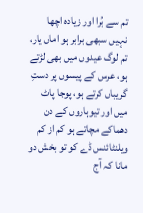تم سے بُرا اور زیادہ اچھا نہیں سبھی برابر ہو اماں یار، تم لوگ عیدوں میں بھی لڑتے ہو، عرس کے پیسوں پر دستِ گریباں کرتے ہو، پوجا پاٹ میں اور تیوہاروں کے دن دھماکے مچاتے ہو کم از کم ویلنٹائنس ڈے کو تو بخش دو مانا کہ آج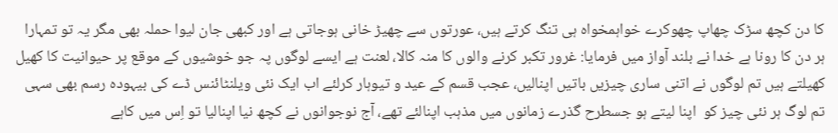کا دن کچھ سڑک چھاپ چھوکرے خواہمخواہ ہی تنگ کرتے ہیں، عورتوں سے چھیڑ خانی ہوجاتی ہے اور کبھی جان لیوا حملہ بھی مگر یہ تو تمہارا ہر دن کا رونا ہے خدا نے بلند آواز میں فرمایا: غرور تکبر کرنے والوں کا منہ کالا، لعنت ہے ایسے لوگوں پہ جو خوشیوں کے موقع پر حیوانیت کا کھیل کھیلتے ہیں تم لوگوں نے اتنی ساری چیزیں باتیں اپنالیں، عجب قسم کے عید و تیوہار کرلئے اب ایک نئی ویلنٹائنس ڈے کی بیہودہ رسم بھی سہی تم لوگ ہر نئی چیز کو  اپنا لیتے ہو جسطرح گذرے زمانوں میں مذہب اپنالئے تھے، آج نوجوانوں نے کچھ نیا اپنالیا تو اِس میں کاہے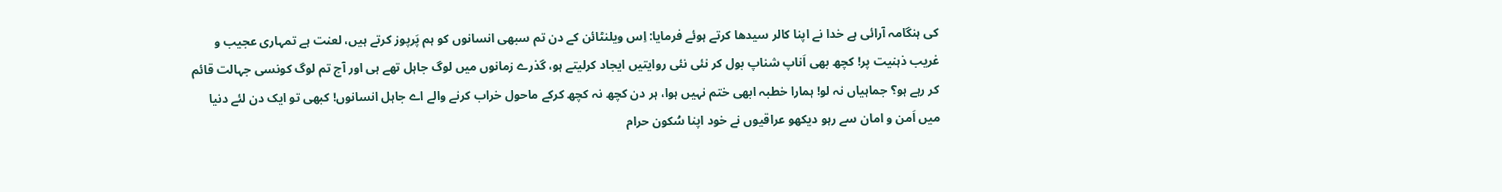کی ہنگامہ آرائی ہے خدا نے اپنا کالر سیدھا کرتے ہوئے فرمایا: اِس ویلنٹائن کے دن تم سبھی انسانوں کو ہم پَرپوز کرتے ہیں، لعنت ہے تمہاری عجیب و غریب ذہنیت پر! کچھ بھی اَناپ شناپ بول کر نئی نئی روایتیں ایجاد کرلیتے ہو، گذرے زمانوں میں لوگ جاہل تھے ہی اور آج تم لوگ کونسی جہالت قائم کر رہے ہو؟ جماہیاں نہ لو! ہمارا خطبہ ابھی ختم نہیں ہوا، ہر دن کچھ نہ کچھ کرکے ماحول خراب کرنے والے اے جاہل انسانوں! کبھی تو ایک دن لئے دنیا میں اَمن و امان سے رہو دیکھو عراقیوں نے خود اپنا سُکون حرام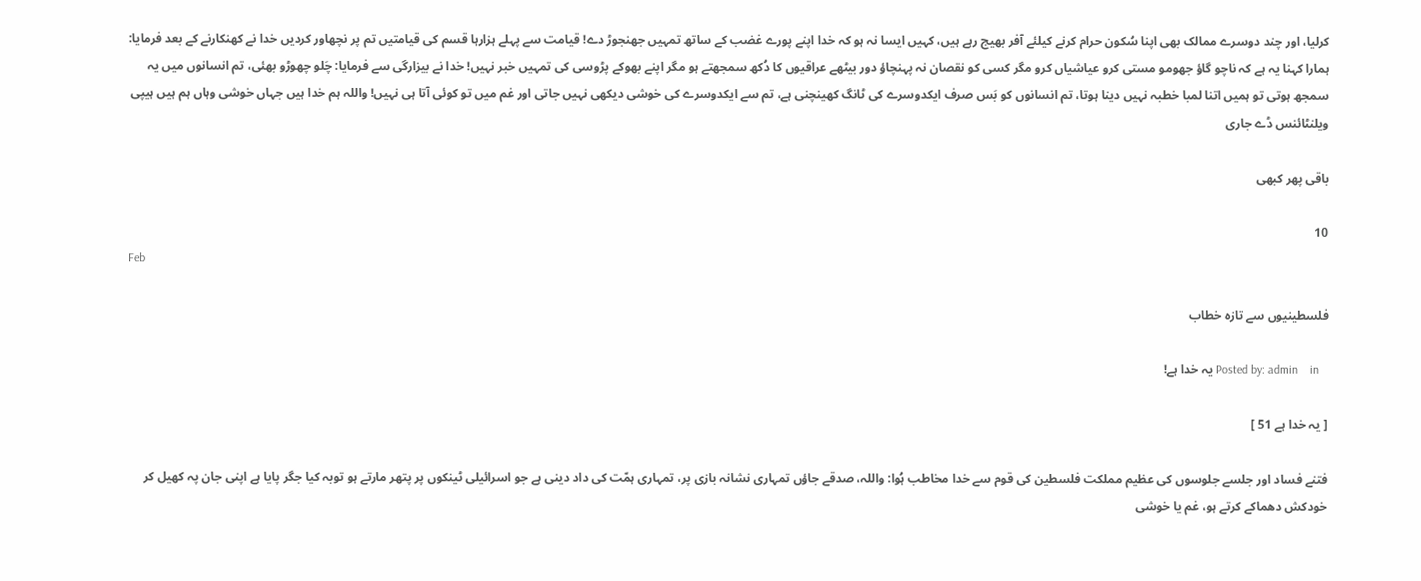کرلیا، اور چند دوسرے ممالک بھی اپنا سُکون حرام کرنے کیلئے آفر بھیج رہے ہیں، کہیں ایسا نہ ہو کہ خدا اپنے پورے غضب کے ساتھ تمہیں جھنجوڑ دے! قیامت سے پہلے ہزارہا قسم کی قیامتیں تم پر نچھاور کردیں خدا نے کھنکارنے کے بعد فرمایا: ہمارا کہنا یہ ہے کہ ناچو گاؤ جھومو مستی کرو عیاشیاں کرو مگر کسی کو نقصان نہ پہنچاؤ دور بیٹھے عراقیوں کا دُکھ سمجھتے ہو مگر اپنے بھوکے پڑوسی کی تمہیں خبر نہیں! خدا نے بیزارگی سے فرمایا: چَلو چھوڑو بھئی، تم انسانوں میں یہ سمجھ ہوتی تو ہمیں اتنا لمبا خطبہ نہیں دینا ہوتا، تم انسانوں کو بَس صرف ایکدوسرے کی ٹانگ کھینچنی ہے، تم سے ایکدوسرے کی خوشی دیکھی نہیں جاتی اور غم میں تو کوئی آتا ہی نہیں! واللہ ہم خدا ہیں جہاں خوشی وہاں ہم ہیں ہیپی ویلنٹائنس ڈے جاری

باقی پھر کبھی

10
Feb

فلسطینیوں سے تازہ خطاب

   Posted by: admin    in یہ خدا ہے!

[ یہ خدا ہے 51 ]

فتنے فساد اور جلسے جلوسوں کی عظیم مملکت فلسطین کی قوم سے خدا مخاطب ہُوا: واللہ، صدقے جاؤں تمہاری نشانہ بازی پر، تمہاری ہمّت کی داد دینی ہے جو اسرائیلی ٹینکوں پر پتھر مارتے ہو توبہ کیا جگر پایا ہے اپنی جان پہ کھیل کر خودکش دھماکے کرتے ہو، غم یا خوشی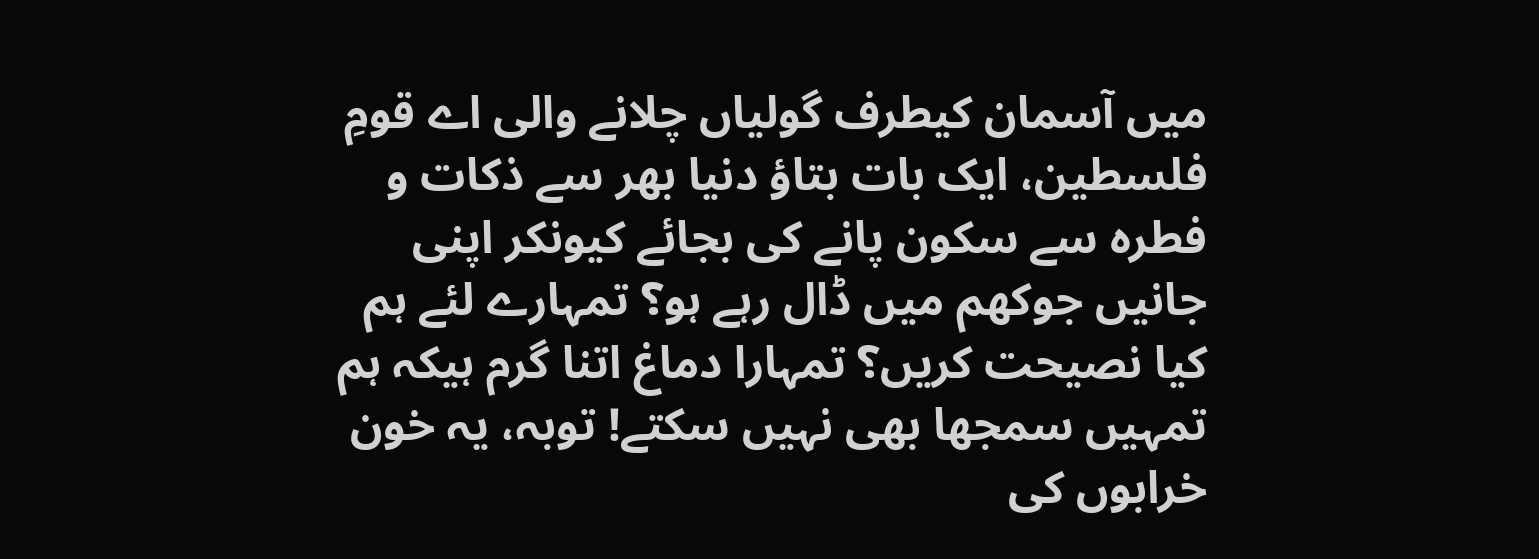میں آسمان کیطرف گولیاں چلانے والی اے قومِ فلسطین، ایک بات بتاؤ دنیا بھر سے ذکات و فطرہ سے سکون پانے کی بجائے کیونکر اپنی جانیں جوکھم میں ڈال رہے ہو؟ تمہارے لئے ہم کیا نصیحت کریں؟ تمہارا دماغ اتنا گرم ہیکہ ہم تمہیں سمجھا بھی نہیں سکتے! توبہ، یہ خون خرابوں کی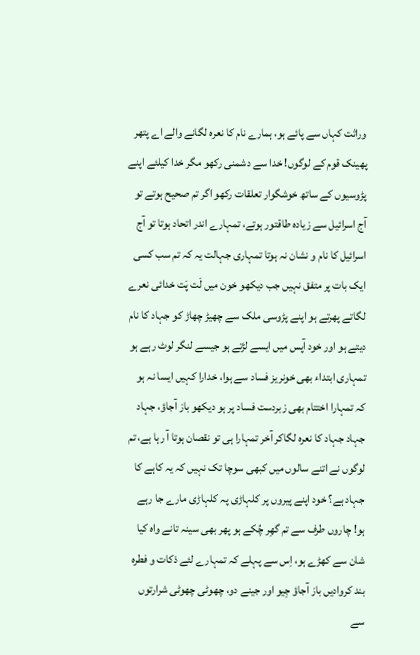وراثت کہاں سے پائے ہو، ہمارے نام کا نعرہ لگانے والے اے پتھر پھینک قوم کے لوگوں! خدا سے دشمنی رکھو مگر خدا کیلئے اپنے پڑوسیوں کے ساتھ خوشگوار تعلقات رکھو اگر تم صحیح ہوتے تو آج اسرائیل سے زیادہ طاقتور ہوتے، تمہارے اندر اتحاد ہوتا تو آج اسرائیل کا نام و نشان نہ ہوتا تمہاری جہالت یہ کہ تم سب کسی ایک بات پر متفق نہیں جب دیکھو خون میں لَت پَت خدائی نعرے لگاتے پھرتے ہو اپنے پڑوسی ملک سے چھیڑ چھاڑ کو جہاد کا نام دیتے ہو اور خود آپس میں ایسے لڑتے ہو جیسے لنگر لوٹ رہے ہو تمہاری ابتداء بھی خونریز فساد سے ہوا، خدارا کہیں ایسا نہ ہو کہ تمہارا اختتام بھی زبردست فساد پر ہو دیکھو باز آجاؤ، جہاد جہاد جہاد کا نعرہ لگاکر آخر تمہارا ہی تو نقصان ہوتا آ رہا ہے، تم لوگوں نے اتنے سالوں میں کبھی سوچا تک نہیں کہ یہ کاہے کا جہاد ہے؟ خود اپنے پیروں پر کلہاڑی پہ کلہاڑی مارے جا رہے ہو! چاروں طرف سے تم گھِر چُکے ہو پھر بھی سینہ تانے واہ کیا شان سے کھڑے ہو، اِس سے پہلے کہ تمہارے لئے ذکات و فطرہ بند کروادیں باز آجاؤ جِیو اور جینے دو، چھوٹی چھوٹی شرارتوں سے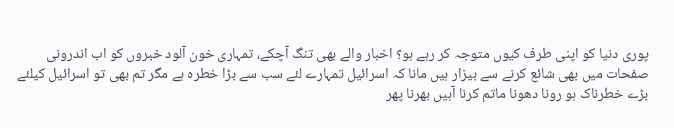پوری دنیا کو اپنی طرف کیوں متوجہ کر رہے ہو؟ اخبار والے بھی تنگ آچکے، تمہاری خون آلود خبروں کو اب اندرونی صفحات میں بھی شائع کرنے سے بیزار ہیں مانا کہ اسرائیل تمہارے لئے سب سے بڑا خطرہ ہے مگر تم بھی تو اسرائیل کیلئے بڑے خطرناک ہو رونا دھونا ماتم کرنا آہیں بھرنا پھر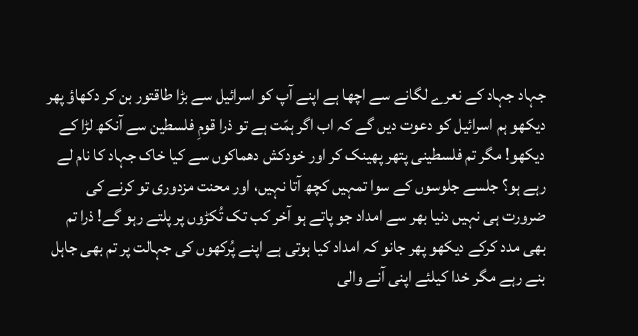جہاد جہاد کے نعرے لگانے سے اچھا ہے اپنے آپ کو اسرائیل سے بڑا طاقتور بن کر دکھاؤ پھر دیکھو ہم اسرائیل کو دعوت دیں گے کہ اب اگر ہمّت ہے تو ذرا قومِ فلسطین سے آنکھ لڑا کے دیکھو! مگر تم فلسطینی پتھر پھینک کر اور خودکش دھماکوں سے کیا خاک جہاد کا نام لے رہے ہو؟ جلسے جلوسوں کے سوا تمہیں کچھ آتا نہیں، اور محنت مزدوری تو کرنے کی ضرورت ہی نہیں دنیا بھر سے امداد جو پاتے ہو آخر کب تک تُکڑوں پر پلتے رہو گے! ذرا تم بھی مدد کرکے دیکھو پھر جانو کہ امداد کیا ہوتی ہے اپنے پُرکھوں کی جہالت پر تم بھی جاہل بنے رہے مگر خدا کیلئے اپنی آنے والی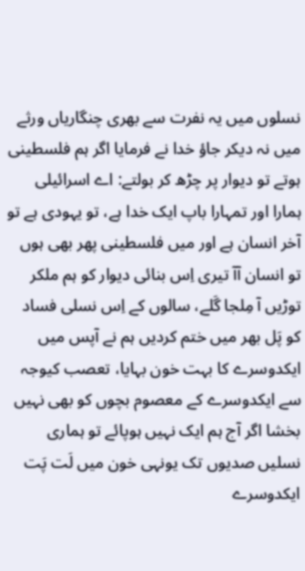نسلوں میں یہ نفرت سے بھری چنگاریاں ورثے میں نہ دیکر جاؤ خدا نے فرمایا اگر ہم فلسطینی ہوتے تو دیوار پر چڑھ کر بولتے: اے اسرائیلی ہمارا اور تمہارا باپ ایک خدا ہے، تو یہودی ہے تو آخر انسان ہے اور میں فلسطینی پھر بھی ہوں تو انسان آآ تیری اِس بنائی دیوار کو ہم ملکر توڑیں آ مِلجا گَلے، سالوں کے اِس نسلی فساد کو پَل بھر میں ختم کردیں ہم نے آپس میں ایکدوسرے کا بہت خون بہایا، تعصب کیوجہ سے ایکدوسرے کے معصوم بچوں کو بھی نہیں بخشا اگر آج ہم ایک نہیں ہوپائے تو ہماری نسلیں صدیوں تک یونہی خون میں لَت پَت ایکدوسرے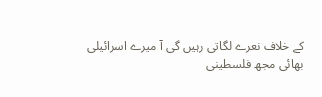کے خلاف نعرے لگاتی رہیں گی آ میرے اسرائیلی بھائی مجھ فلسطینی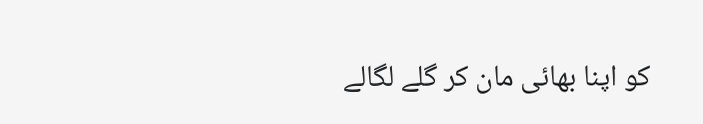کو اپنا بھائی مان کر گلے لگالے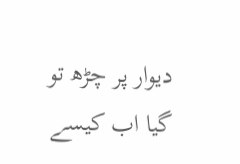دیوار پر چڑھ تو گیا اب کیسے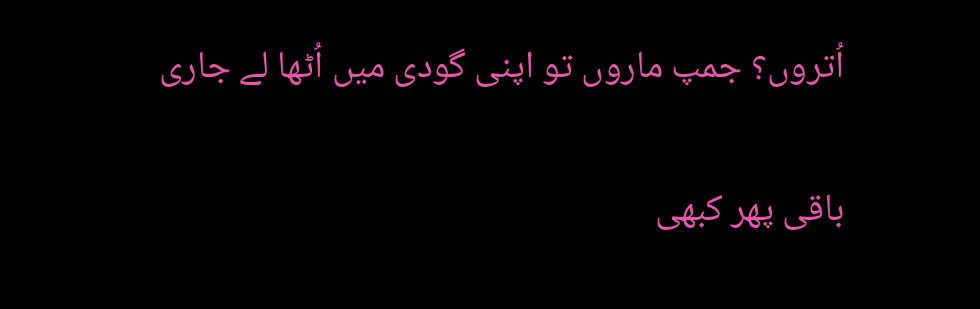اُتروں؟ جمپ ماروں تو اپنی گودی میں اُٹھا لے جاری

باقی پھر کبھی